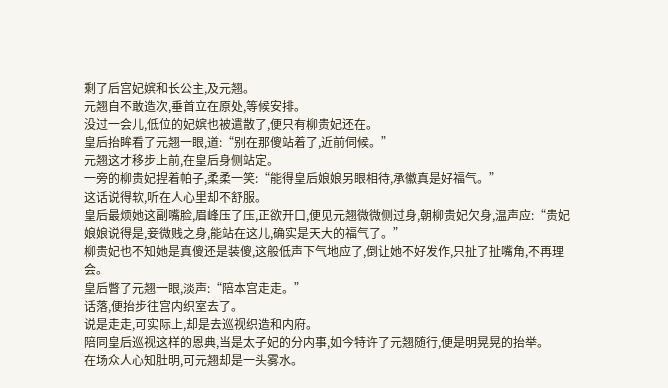剩了后宫妃嫔和长公主,及元翘。
元翘自不敢造次,垂首立在原处,等候安排。
没过一会儿,低位的妃嫔也被遣散了,便只有柳贵妃还在。
皇后抬眸看了元翘一眼,道:“别在那傻站着了,近前伺候。”
元翘这才移步上前,在皇后身侧站定。
一旁的柳贵妃捏着帕子,柔柔一笑:“能得皇后娘娘另眼相待,承徽真是好福气。”
这话说得软,听在人心里却不舒服。
皇后最烦她这副嘴脸,眉峰压了压,正欲开口,便见元翘微微侧过身,朝柳贵妃欠身,温声应:“贵妃娘娘说得是,妾微贱之身,能站在这儿,确实是天大的福气了。”
柳贵妃也不知她是真傻还是装傻,这般低声下气地应了,倒让她不好发作,只扯了扯嘴角,不再理会。
皇后瞥了元翘一眼,淡声:“陪本宫走走。”
话落,便抬步往宫内织室去了。
说是走走,可实际上,却是去巡视织造和内府。
陪同皇后巡视这样的恩典,当是太子妃的分内事,如今特许了元翘随行,便是明晃晃的抬举。
在场众人心知肚明,可元翘却是一头雾水。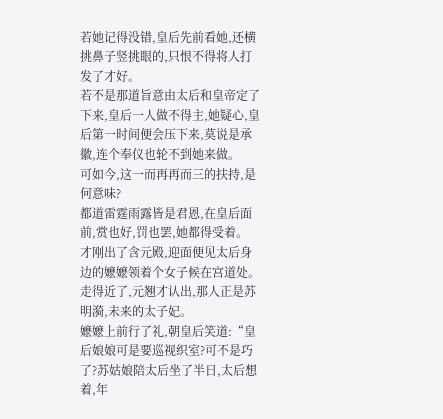若她记得没错,皇后先前看她,还横挑鼻子竖挑眼的,只恨不得将人打发了才好。
若不是那道旨意由太后和皇帝定了下来,皇后一人做不得主,她疑心,皇后第一时间便会压下来,莫说是承徽,连个奉仪也轮不到她来做。
可如今,这一而再再而三的扶持,是何意味?
都道雷霆雨露皆是君恩,在皇后面前,赏也好,罚也罢,她都得受着。
才刚出了含元殿,迎面便见太后身边的嬷嬷领着个女子候在宫道处。
走得近了,元翘才认出,那人正是苏明漪,未来的太子妃。
嬷嬷上前行了礼,朝皇后笑道:“皇后娘娘可是要巡视织室?可不是巧了?苏姑娘陪太后坐了半日,太后想着,年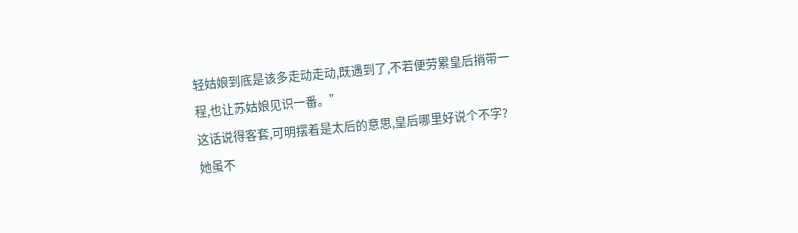轻姑娘到底是该多走动走动,既遇到了,不若便劳累皇后捎带一程,也让苏姑娘见识一番。”
这话说得客套,可明摆着是太后的意思,皇后哪里好说个不字?
她虽不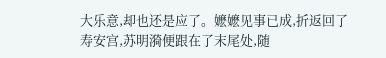大乐意,却也还是应了。嬷嬷见事已成,折返回了寿安宫,苏明漪便跟在了末尾处,随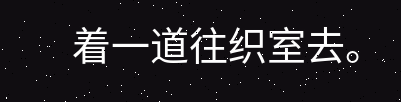着一道往织室去。